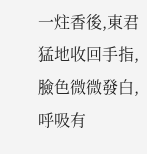一炷香後,東君猛地收回手指,臉色微微發白,呼吸有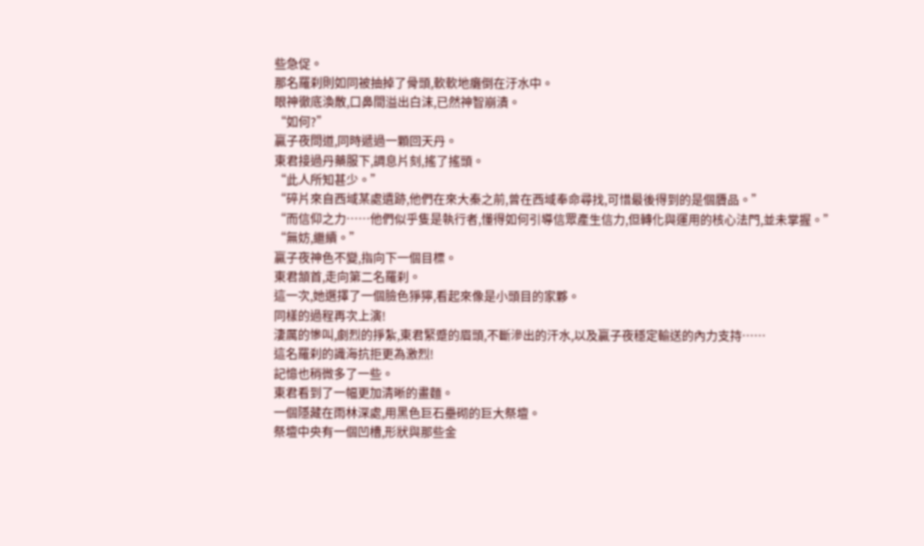些急促。
那名羅刹則如同被抽掉了骨頭,軟軟地癱倒在汙水中。
眼神徹底渙散,口鼻間溢出白沫,已然神智崩潰。
“如何?”
贏子夜問道,同時遞過一顆回天丹。
東君接過丹藥服下,調息片刻,搖了搖頭。
“此人所知甚少。”
“碎片來自西域某處遺跡,他們在來大秦之前,曾在西域奉命尋找,可惜最後得到的是個贗品。”
“而信仰之力……他們似乎隻是執行者,懂得如何引導信眾產生信力,但轉化與運用的核心法門,並未掌握。”
“無妨,繼續。”
贏子夜神色不變,指向下一個目標。
東君頷首,走向第二名羅刹。
這一次,她選擇了一個臉色猙獰,看起來像是小頭目的家夥。
同樣的過程再次上演!
淒厲的慘叫,劇烈的掙紮,東君緊蹙的眉頭,不斷滲出的汗水,以及贏子夜穩定輸送的內力支持……
這名羅刹的識海抗拒更為激烈!
記憶也稍微多了一些。
東君看到了一幅更加清晰的畫麵。
一個隱藏在雨林深處,用黑色巨石壘砌的巨大祭壇。
祭壇中央有一個凹槽,形狀與那些金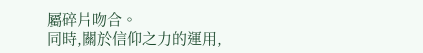屬碎片吻合。
同時,關於信仰之力的運用,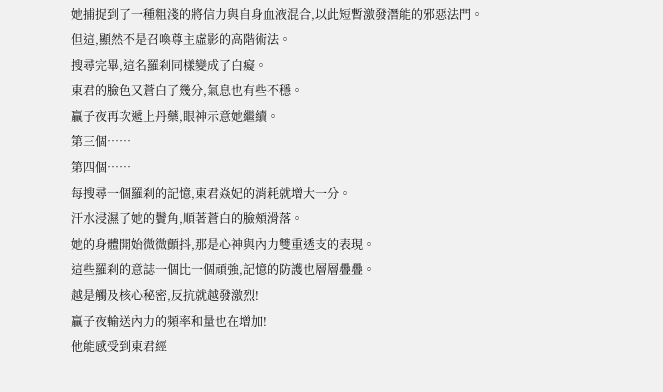她捕捉到了一種粗淺的將信力與自身血液混合,以此短暫激發潛能的邪惡法門。
但這,顯然不是召喚尊主虛影的高階術法。
搜尋完畢,這名羅刹同樣變成了白癡。
東君的臉色又蒼白了幾分,氣息也有些不穩。
贏子夜再次遞上丹藥,眼神示意她繼續。
第三個……
第四個……
每搜尋一個羅刹的記憶,東君焱妃的消耗就增大一分。
汗水浸濕了她的鬢角,順著蒼白的臉頰滑落。
她的身體開始微微顫抖,那是心神與內力雙重透支的表現。
這些羅刹的意誌一個比一個頑強,記憶的防護也層層疊疊。
越是觸及核心秘密,反抗就越發激烈!
贏子夜輸送內力的頻率和量也在增加!
他能感受到東君經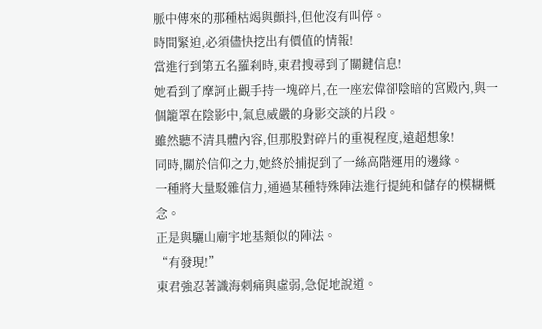脈中傳來的那種枯竭與顫抖,但他沒有叫停。
時間緊迫,必須儘快挖出有價值的情報!
當進行到第五名羅刹時,東君搜尋到了關鍵信息!
她看到了摩訶止觀手持一塊碎片,在一座宏偉卻陰暗的宮殿內,與一個籠罩在陰影中,氣息威嚴的身影交談的片段。
雖然聽不清具體內容,但那股對碎片的重視程度,遠超想象!
同時,關於信仰之力,她終於捕捉到了一絲高階運用的邊緣。
一種將大量駁雜信力,通過某種特殊陣法進行提純和儲存的模糊概念。
正是與驪山廟宇地基類似的陣法。
“有發現!”
東君強忍著識海刺痛與虛弱,急促地說道。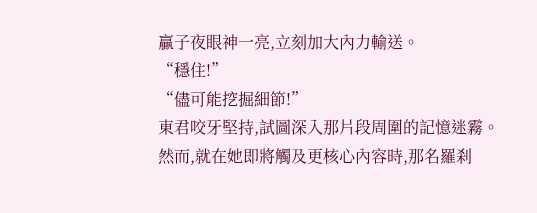贏子夜眼神一亮,立刻加大內力輸送。
“穩住!”
“儘可能挖掘細節!”
東君咬牙堅持,試圖深入那片段周圍的記憶迷霧。
然而,就在她即將觸及更核心內容時,那名羅刹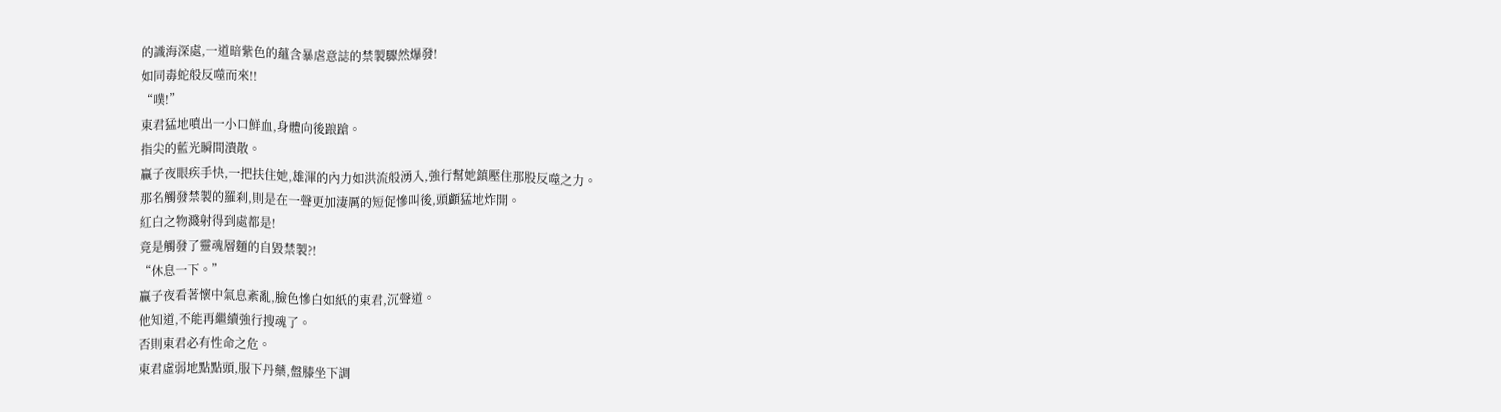的識海深處,一道暗紫色的蘊含暴虐意誌的禁製驟然爆發!
如同毒蛇般反噬而來!!
“噗!”
東君猛地噴出一小口鮮血,身體向後踉蹌。
指尖的藍光瞬間潰散。
贏子夜眼疾手快,一把扶住她,雄渾的內力如洪流般湧入,強行幫她鎮壓住那股反噬之力。
那名觸發禁製的羅刹,則是在一聲更加淒厲的短促慘叫後,頭顱猛地炸開。
紅白之物濺射得到處都是!
竟是觸發了靈魂層麵的自毀禁製?!
“休息一下。”
贏子夜看著懷中氣息紊亂,臉色慘白如紙的東君,沉聲道。
他知道,不能再繼續強行搜魂了。
否則東君必有性命之危。
東君虛弱地點點頭,服下丹藥,盤膝坐下調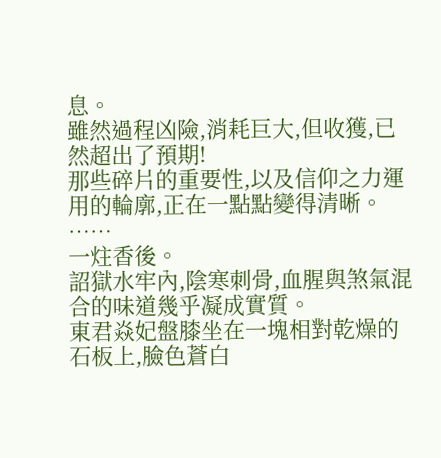息。
雖然過程凶險,消耗巨大,但收獲,已然超出了預期!
那些碎片的重要性,以及信仰之力運用的輪廓,正在一點點變得清晰。
……
一炷香後。
詔獄水牢內,陰寒刺骨,血腥與煞氣混合的味道幾乎凝成實質。
東君焱妃盤膝坐在一塊相對乾燥的石板上,臉色蒼白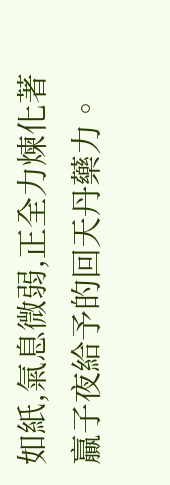如紙,氣息微弱,正全力煉化著贏子夜給予的回天丹藥力。